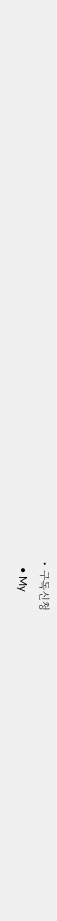• 구독신청
  • My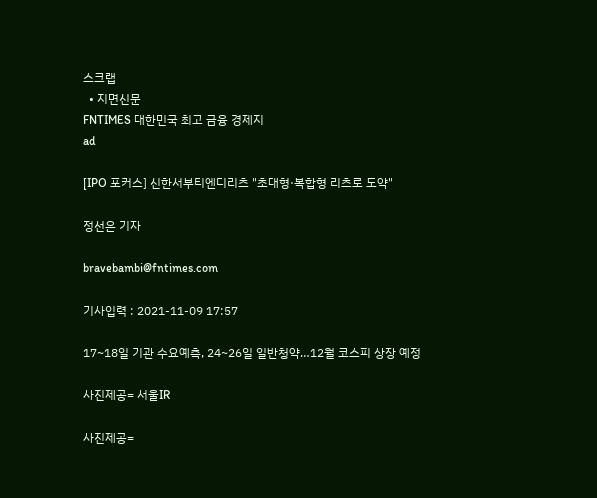스크랩
  • 지면신문
FNTIMES 대한민국 최고 금융 경제지
ad

[IPO 포커스] 신한서부티엔디리츠 "초대형·복합형 리츠로 도약"

정선은 기자

bravebambi@fntimes.com

기사입력 : 2021-11-09 17:57

17~18일 기관 수요예측, 24~26일 일반청약…12월 코스피 상장 예정

사진제공= 서울IR

사진제공=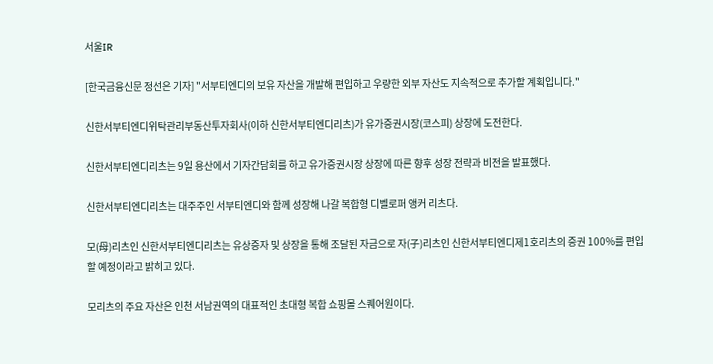서울IR

[한국금융신문 정선은 기자] "서부티엔디의 보유 자산을 개발해 편입하고 우량한 외부 자산도 지속적으로 추가할 계획입니다."

신한서부티엔디위탁관리부동산투자회사(이하 신한서부티엔디리츠)가 유가증권시장(코스피) 상장에 도전한다.

신한서부티엔디리츠는 9일 용산에서 기자간담회를 하고 유가증권시장 상장에 따른 향후 성장 전략과 비전을 발표했다.

신한서부티엔디리츠는 대주주인 서부티엔디와 함께 성장해 나갈 복합형 디벨로퍼 앵커 리츠다.

모(母)리츠인 신한서부티엔디리츠는 유상증자 및 상장을 통해 조달된 자금으로 자(子)리츠인 신한서부티엔디제1호리츠의 증권 100%를 편입할 예정이라고 밝히고 있다.

모리츠의 주요 자산은 인천 서남권역의 대표적인 초대형 복합 쇼핑몰 스퀘어원이다.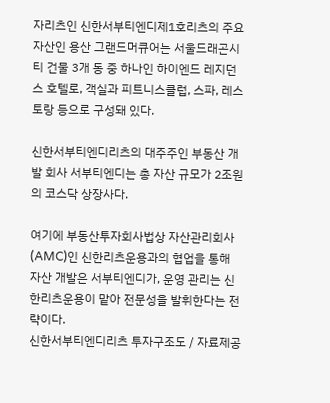자리츠인 신한서부티엔디제1호리츠의 주요 자산인 용산 그랜드머큐어는 서울드래곤시티 건물 3개 동 중 하나인 하이엔드 레지던스 호텔로, 객실과 피트니스클럽, 스파, 레스토랑 등으로 구성돼 있다.

신한서부티엔디리츠의 대주주인 부동산 개발 회사 서부티엔디는 총 자산 규모가 2조원의 코스닥 상장사다.

여기에 부동산투자회사법상 자산관리회사(AMC)인 신한리츠운용과의 협업을 통해 자산 개발은 서부티엔디가, 운영 관리는 신한리츠운용이 맡아 전문성을 발휘한다는 전략이다.
신한서부티엔디리츠 투자구조도 / 자료제공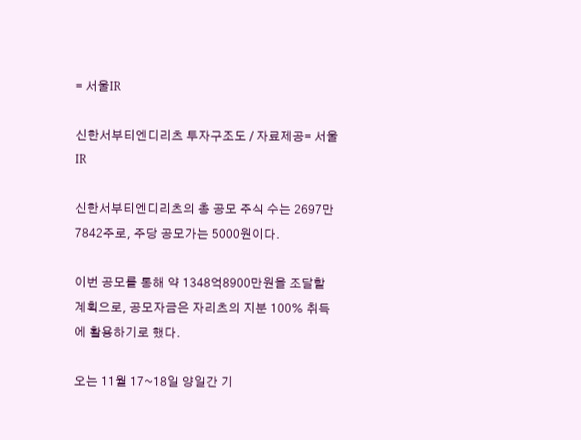= 서울IR

신한서부티엔디리츠 투자구조도 / 자료제공= 서울IR

신한서부티엔디리츠의 총 공모 주식 수는 2697만7842주로, 주당 공모가는 5000원이다.

이번 공모를 통해 약 1348억8900만원을 조달할 계획으로, 공모자금은 자리츠의 지분 100% 취득에 활용하기로 했다.

오는 11월 17~18일 양일간 기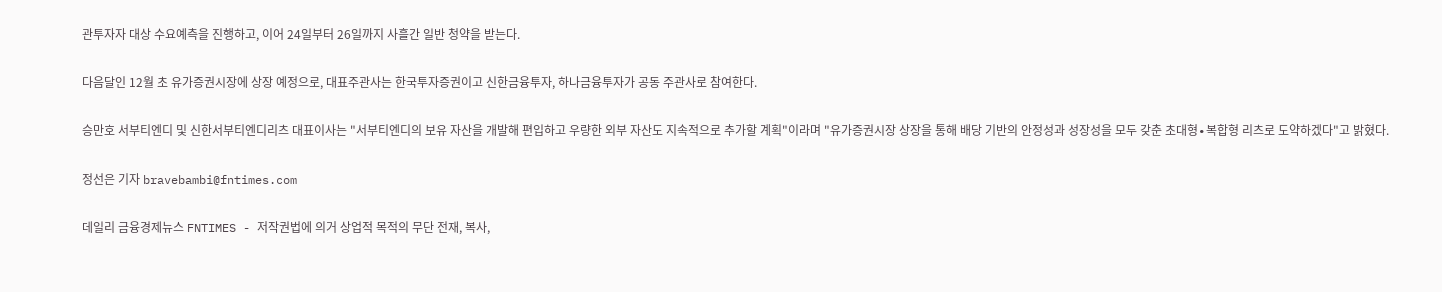관투자자 대상 수요예측을 진행하고, 이어 24일부터 26일까지 사흘간 일반 청약을 받는다.

다음달인 12월 초 유가증권시장에 상장 예정으로, 대표주관사는 한국투자증권이고 신한금융투자, 하나금융투자가 공동 주관사로 참여한다.

승만호 서부티엔디 및 신한서부티엔디리츠 대표이사는 "서부티엔디의 보유 자산을 개발해 편입하고 우량한 외부 자산도 지속적으로 추가할 계획"이라며 "유가증권시장 상장을 통해 배당 기반의 안정성과 성장성을 모두 갖춘 초대형∙복합형 리츠로 도약하겠다"고 밝혔다.

정선은 기자 bravebambi@fntimes.com

데일리 금융경제뉴스 FNTIMES - 저작권법에 의거 상업적 목적의 무단 전재, 복사,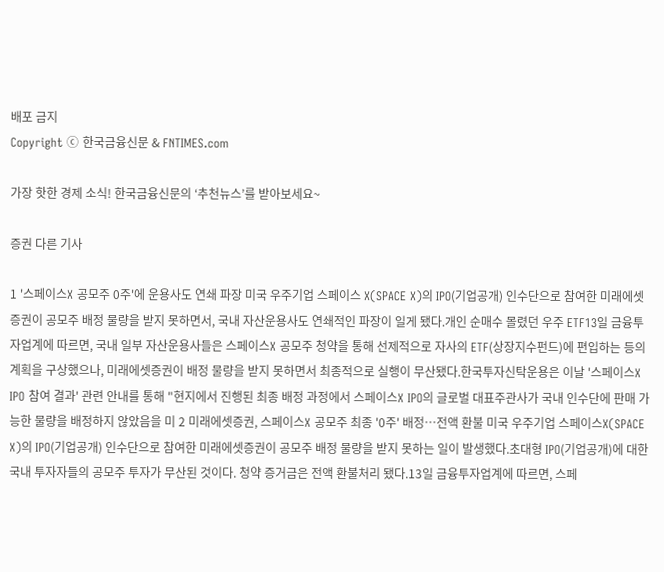배포 금지
Copyright ⓒ 한국금융신문 & FNTIMES.com

가장 핫한 경제 소식! 한국금융신문의 ‘추천뉴스’를 받아보세요~

증권 다른 기사

1 '스페이스X 공모주 0주'에 운용사도 연쇄 파장 미국 우주기업 스페이스 X(SPACE X)의 IPO(기업공개) 인수단으로 참여한 미래에셋증권이 공모주 배정 물량을 받지 못하면서, 국내 자산운용사도 연쇄적인 파장이 일게 됐다.개인 순매수 몰렸던 우주 ETF13일 금융투자업계에 따르면, 국내 일부 자산운용사들은 스페이스X 공모주 청약을 통해 선제적으로 자사의 ETF(상장지수펀드)에 편입하는 등의 계획을 구상했으나, 미래에셋증권이 배정 물량을 받지 못하면서 최종적으로 실행이 무산됐다.한국투자신탁운용은 이날 '스페이스X IPO 참여 결과' 관련 안내를 통해 "현지에서 진행된 최종 배정 과정에서 스페이스X IPO의 글로벌 대표주관사가 국내 인수단에 판매 가능한 물량을 배정하지 않았음을 미 2 미래에셋증권, 스페이스X 공모주 최종 '0주' 배정…전액 환불 미국 우주기업 스페이스X(SPACE X)의 IPO(기업공개) 인수단으로 참여한 미래에셋증권이 공모주 배정 물량을 받지 못하는 일이 발생했다.초대형 IPO(기업공개)에 대한 국내 투자자들의 공모주 투자가 무산된 것이다. 청약 증거금은 전액 환불처리 됐다.13일 금융투자업계에 따르면, 스페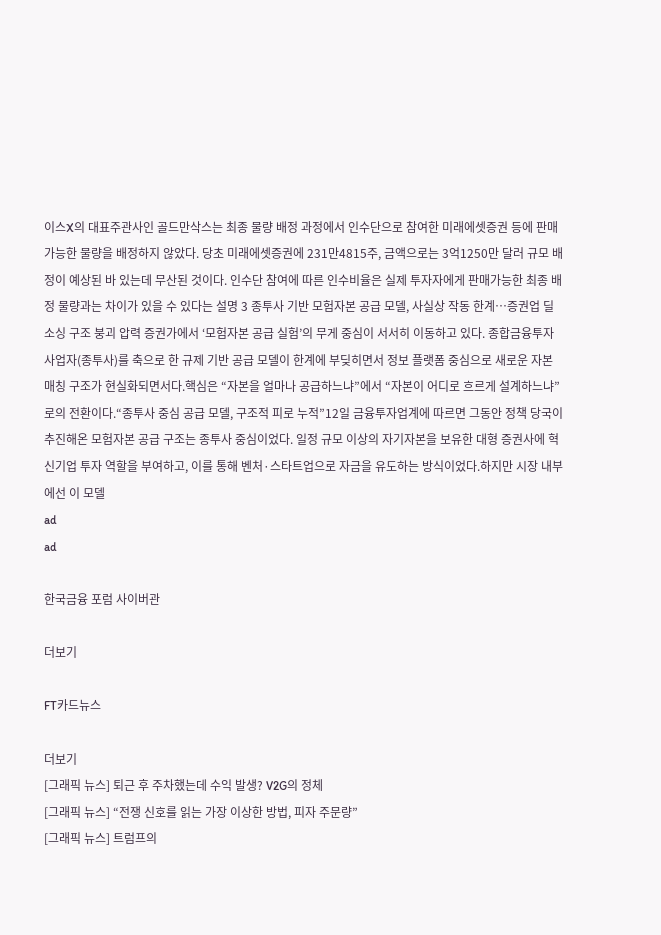이스X의 대표주관사인 골드만삭스는 최종 물량 배정 과정에서 인수단으로 참여한 미래에셋증권 등에 판매 가능한 물량을 배정하지 않았다. 당초 미래에셋증권에 231만4815주, 금액으로는 3억1250만 달러 규모 배정이 예상된 바 있는데 무산된 것이다. 인수단 참여에 따른 인수비율은 실제 투자자에게 판매가능한 최종 배정 물량과는 차이가 있을 수 있다는 설명 3 종투사 기반 모험자본 공급 모델, 사실상 작동 한계…증권업 딜 소싱 구조 붕괴 압력 증권가에서 ‘모험자본 공급 실험’의 무게 중심이 서서히 이동하고 있다. 종합금융투자사업자(종투사)를 축으로 한 규제 기반 공급 모델이 한계에 부딪히면서 정보 플랫폼 중심으로 새로운 자본 매칭 구조가 현실화되면서다.핵심은 “자본을 얼마나 공급하느냐”에서 “자본이 어디로 흐르게 설계하느냐”로의 전환이다.“종투사 중심 공급 모델, 구조적 피로 누적”12일 금융투자업계에 따르면 그동안 정책 당국이 추진해온 모험자본 공급 구조는 종투사 중심이었다. 일정 규모 이상의 자기자본을 보유한 대형 증권사에 혁신기업 투자 역할을 부여하고, 이를 통해 벤처·스타트업으로 자금을 유도하는 방식이었다.하지만 시장 내부에선 이 모델
ad
ad

한국금융 포럼 사이버관

더보기

FT카드뉴스

더보기
[그래픽 뉴스] 퇴근 후 주차했는데 수익 발생? V2G의 정체
[그래픽 뉴스] “전쟁 신호를 읽는 가장 이상한 방법, 피자 주문량”
[그래픽 뉴스] 트럼프의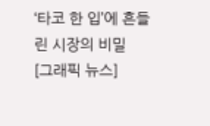‘타코 한 입’에 흔들린 시장의 비밀
[그래픽 뉴스]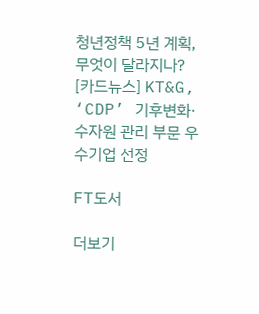청년정책 5년 계획, 무엇이 달라지나?
[카드뉴스] KT&G, ‘CDP’ 기후변화·수자원 관리 부문 우수기업 선정

FT도서

더보기